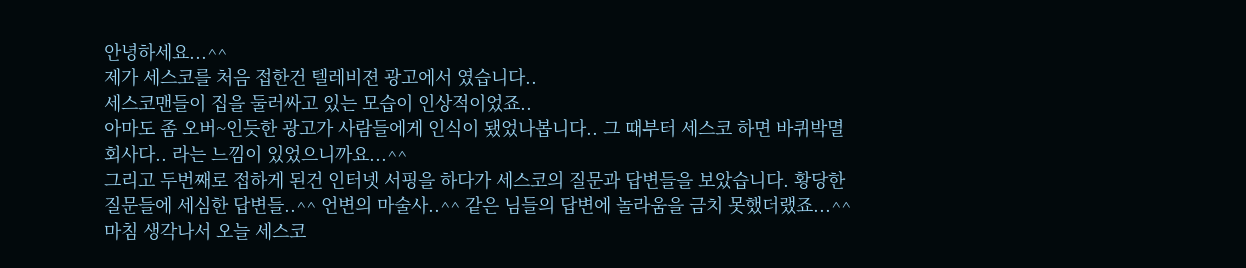안녕하세요...^^
제가 세스코를 처음 접한건 텔레비젼 광고에서 였습니다..
세스코맨들이 집을 둘러싸고 있는 모습이 인상적이었죠..
아마도 좀 오버~인듯한 광고가 사람들에게 인식이 됐었나봅니다.. 그 때부터 세스코 하면 바퀴박멸회사다.. 라는 느낌이 있었으니까요...^^
그리고 두번째로 접하게 된건 인터넷 서핑을 하다가 세스코의 질문과 답변들을 보았습니다. 황당한 질문들에 세심한 답변들..^^ 언변의 마술사..^^ 같은 님들의 답변에 놀라움을 금치 못했더랬죠...^^
마침 생각나서 오늘 세스코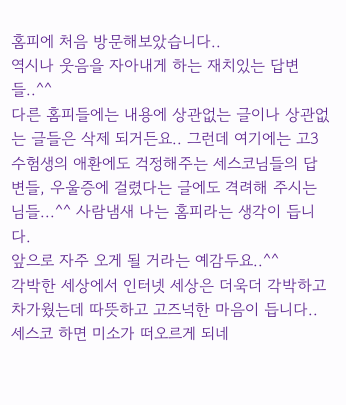홈피에 처음 방문해보았습니다..
역시나 웃음을 자아내게 하는 재치있는 답변들..^^
다른 홈피들에는 내용에 상관없는 글이나 상관없는 글들은 삭제 되거든요.. 그런데 여기에는 고3수험생의 애환에도 걱정해주는 세스코님들의 답변들, 우울증에 걸렸다는 글에도 격려해 주시는 님들...^^ 사람냄새 나는 홈피라는 생각이 듭니다.
앞으로 자주 오게 될 거라는 예감두요..^^
각박한 세상에서 인터넷 세상은 더욱더 각박하고 차가웠는데 따뜻하고 고즈넉한 마음이 듭니다..
세스코 하면 미소가 떠오르게 되네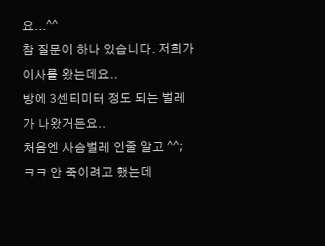요...^^
참 질문이 하나 있습니다. 저희가 이사를 왔는데요..
방에 3센티미터 정도 되는 벌레가 나왔거든요..
처음엔 사슴벌레 인줄 알고 ^^; ㅋㅋ 안 죽이려고 했는데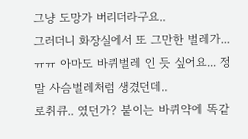그냥 도망가 버리더라구요..
그러더니 화장실에서 또 그만한 벌레가...ㅠㅠ 아마도 바퀴벌레 인 듯 싶어요... 정말 사슴벌레처럼 생겼던데..
로취큐.. 였던가? 붙이는 바퀴약에 똑같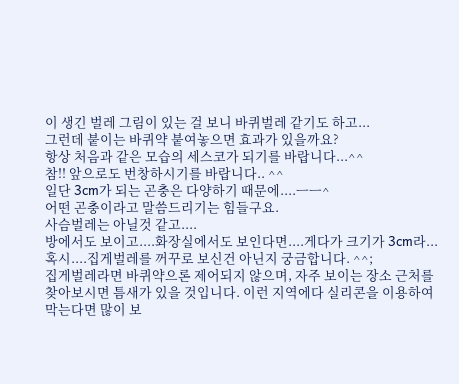이 생긴 벌레 그림이 있는 걸 보니 바퀴벌레 같기도 하고...
그런데 붙이는 바퀴약 붙여놓으면 효과가 있을까요?
항상 처음과 같은 모습의 세스코가 되기를 바랍니다...^^
참!! 앞으로도 번창하시기를 바랍니다.. ^^
일단 3cm가 되는 곤충은 다양하기 때문에....ㅡㅡ^
어떤 곤충이라고 말씀드리기는 힘들구요.
사슴벌레는 아닐것 같고....
방에서도 보이고....화장실에서도 보인다면....게다가 크기가 3cm라...
혹시....집게벌레를 꺼꾸로 보신건 아닌지 궁금합니다. ^^;
집게벌레라면 바퀴약으론 제어되지 않으며, 자주 보이는 장소 근처를
찾아보시면 틈새가 있을 것입니다. 이런 지역에다 실리콘을 이용하여
막는다면 많이 보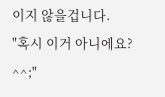이지 않을겁니다.
"혹시 이거 아니에요? ^^;"